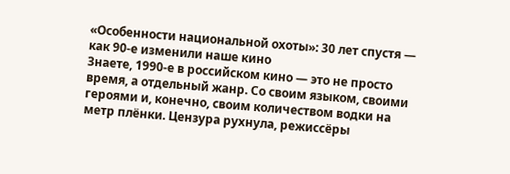«Особенности национальной охоты»: 30 лет спустя — как 90-е изменили наше кино
Знаете, 1990-е в российском кино — это не просто время, а отдельный жанр. Со своим языком, своими героями и, конечно, своим количеством водки на метр плёнки. Цензура рухнула, режиссёры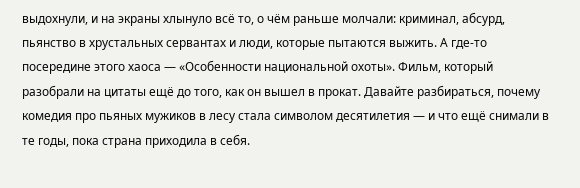выдохнули, и на экраны хлынуло всё то, о чём раньше молчали: криминал, абсурд, пьянство в хрустальных сервантах и люди, которые пытаются выжить. А где-то посередине этого хаоса — «Особенности национальной охоты». Фильм, который разобрали на цитаты ещё до того, как он вышел в прокат. Давайте разбираться, почему комедия про пьяных мужиков в лесу стала символом десятилетия — и что ещё снимали в те годы, пока страна приходила в себя.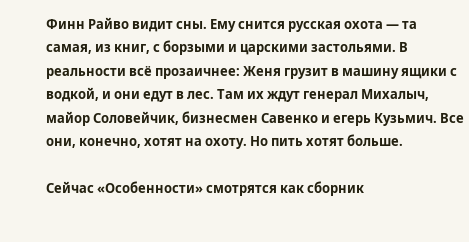Финн Райво видит сны. Ему снится русская охота — та самая, из книг, с борзыми и царскими застольями. В реальности всё прозаичнее: Женя грузит в машину ящики с водкой, и они едут в лес. Там их ждут генерал Михалыч, майор Соловейчик, бизнесмен Савенко и егерь Кузьмич. Все они, конечно, хотят на охоту. Но пить хотят больше.

Сейчас «Особенности» смотрятся как сборник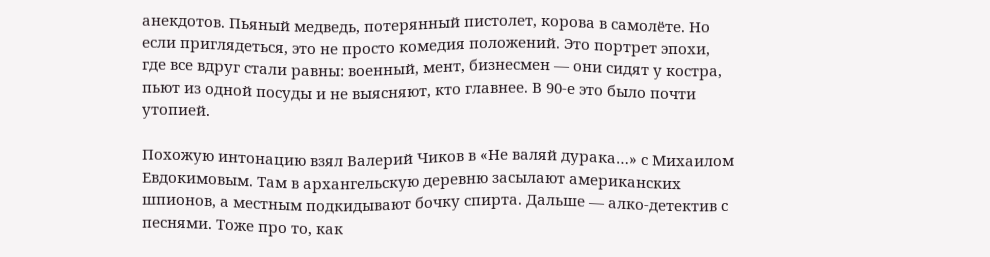анекдотов. Пьяный медведь, потерянный пистолет, корова в самолёте. Но если приглядеться, это не просто комедия положений. Это портрет эпохи, где все вдруг стали равны: военный, мент, бизнесмен — они сидят у костра, пьют из одной посуды и не выясняют, кто главнее. В 90-е это было почти утопией.

Похожую интонацию взял Валерий Чиков в «Не валяй дурака…» с Михаилом Евдокимовым. Там в архангельскую деревню засылают американских шпионов, а местным подкидывают бочку спирта. Дальше — алко-детектив с песнями. Тоже про то, как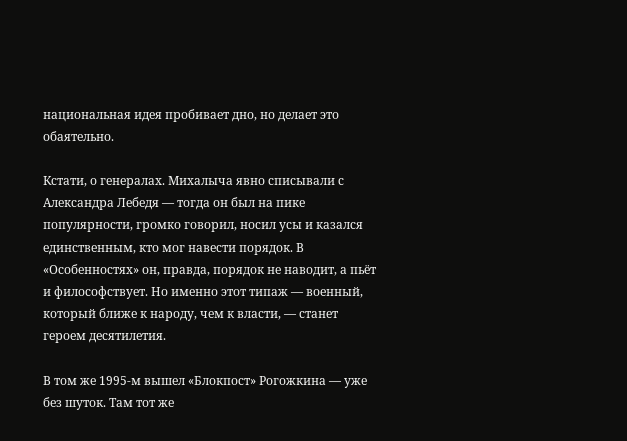национальная идея пробивает дно, но делает это обаятельно.

Кстати, о генералах. Михалыча явно списывали с Александра Лебедя — тогда он был на пике популярности, громко говорил, носил усы и казался единственным, кто мог навести порядок. В «Особенностях» он, правда, порядок не наводит, а пьёт и философствует. Но именно этот типаж — военный, который ближе к народу, чем к власти, — станет героем десятилетия.

В том же 1995-м вышел «Блокпост» Рогожкина — уже без шуток. Там тот же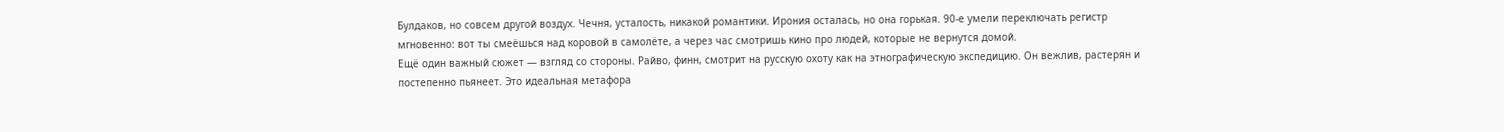Булдаков, но совсем другой воздух. Чечня, усталость, никакой романтики. Ирония осталась, но она горькая. 90-е умели переключать регистр мгновенно: вот ты смеёшься над коровой в самолёте, а через час смотришь кино про людей, которые не вернутся домой.
Ещё один важный сюжет — взгляд со стороны. Райво, финн, смотрит на русскую охоту как на этнографическую экспедицию. Он вежлив, растерян и постепенно пьянеет. Это идеальная метафора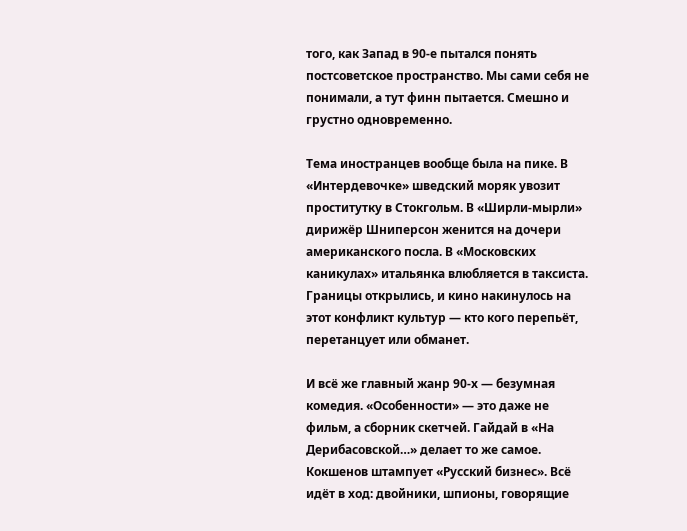того, как Запад в 90-е пытался понять постсоветское пространство. Мы сами себя не понимали, а тут финн пытается. Смешно и грустно одновременно.

Тема иностранцев вообще была на пике. В «Интердевочке» шведский моряк увозит проститутку в Стокгольм. В «Ширли-мырли» дирижёр Шниперсон женится на дочери американского посла. В «Московских каникулах» итальянка влюбляется в таксиста. Границы открылись, и кино накинулось на этот конфликт культур — кто кого перепьёт, перетанцует или обманет.

И всё же главный жанр 90-х — безумная комедия. «Особенности» — это даже не фильм, а сборник скетчей. Гайдай в «На Дерибасовской…» делает то же самое. Кокшенов штампует «Русский бизнес». Всё идёт в ход: двойники, шпионы, говорящие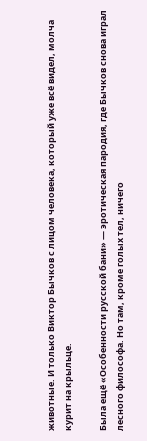животные. И только Виктор Бычков с лицом человека, который уже всё видел, молча курит на крыльце.

Была ещё «Особенности русской бани» — эротическая пародия, где Бычков снова играл лесного философа. Но там, кроме голых тел, ничего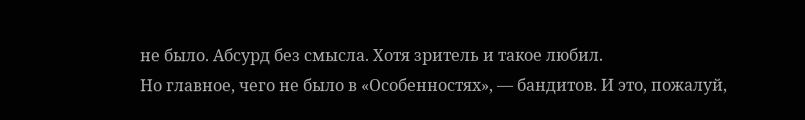не было. Абсурд без смысла. Хотя зритель и такое любил.
Но главное, чего не было в «Особенностях», — бандитов. И это, пожалуй,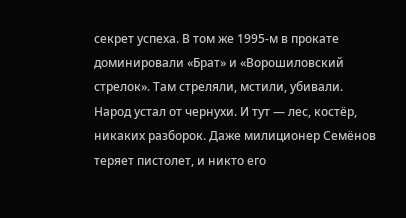секрет успеха. В том же 1995-м в прокате доминировали «Брат» и «Ворошиловский стрелок». Там стреляли, мстили, убивали. Народ устал от чернухи. И тут — лес, костёр, никаких разборок. Даже милиционер Семёнов теряет пистолет, и никто его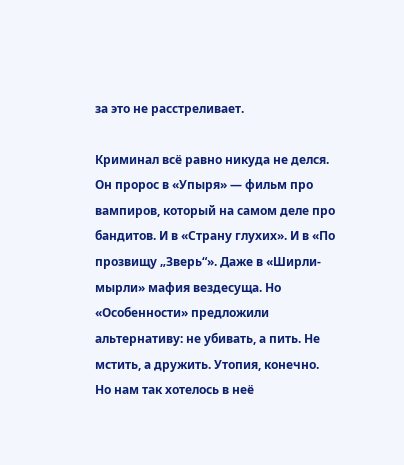за это не расстреливает.

Криминал всё равно никуда не делся. Он пророс в «Упыря» — фильм про вампиров, который на самом деле про бандитов. И в «Страну глухих». И в «По прозвищу „Зверь“». Даже в «Ширли-мырли» мафия вездесуща. Но «Особенности» предложили альтернативу: не убивать, а пить. Не мстить, а дружить. Утопия, конечно. Но нам так хотелось в неё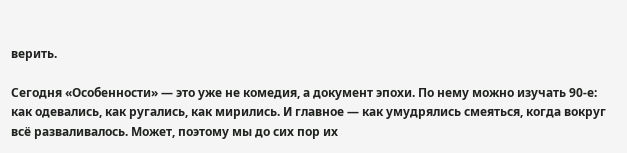верить.

Сегодня «Особенности» — это уже не комедия, а документ эпохи. По нему можно изучать 90-е: как одевались, как ругались, как мирились. И главное — как умудрялись смеяться, когда вокруг всё разваливалось. Может, поэтому мы до сих пор их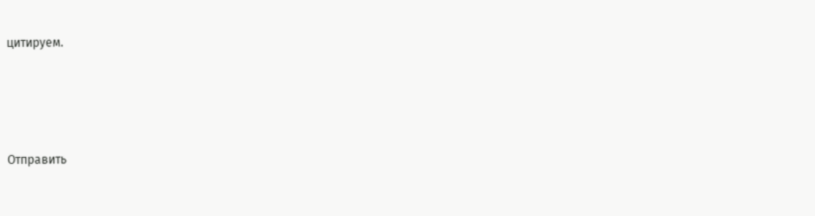цитируем.




Отправить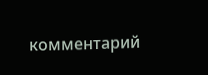комментарий